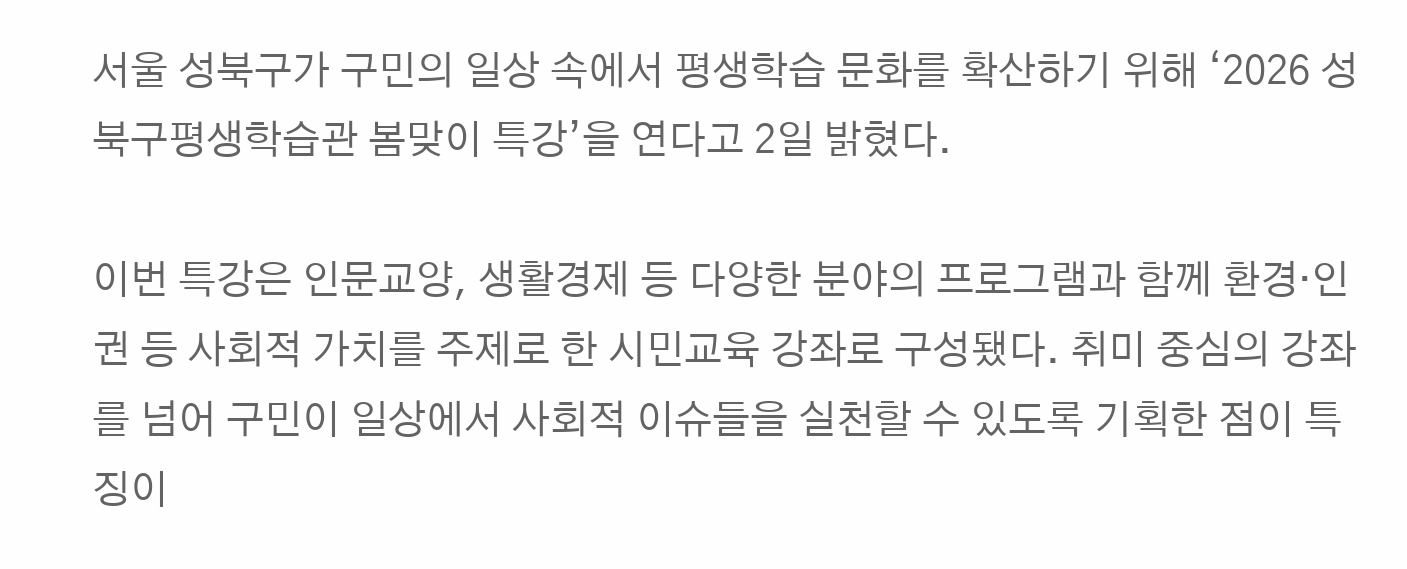서울 성북구가 구민의 일상 속에서 평생학습 문화를 확산하기 위해 ‘2026 성북구평생학습관 봄맞이 특강’을 연다고 2일 밝혔다.

이번 특강은 인문교양, 생활경제 등 다양한 분야의 프로그램과 함께 환경·인권 등 사회적 가치를 주제로 한 시민교육 강좌로 구성됐다. 취미 중심의 강좌를 넘어 구민이 일상에서 사회적 이슈들을 실천할 수 있도록 기획한 점이 특징이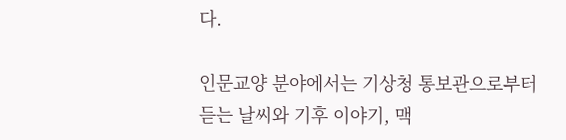다.

인문교양 분야에서는 기상청 통보관으로부터 듣는 날씨와 기후 이야기, 맥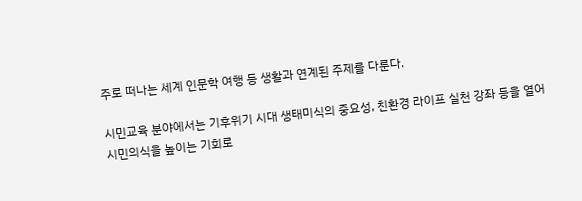주로 떠나는 세계 인문학 여행 등 생활과 연계된 주제를 다룬다.

시민교육 분야에서는 기후위기 시대 생태미식의 중요성, 친환경 라이프 실천 강좌 등을 열어 시민의식을 높이는 기회로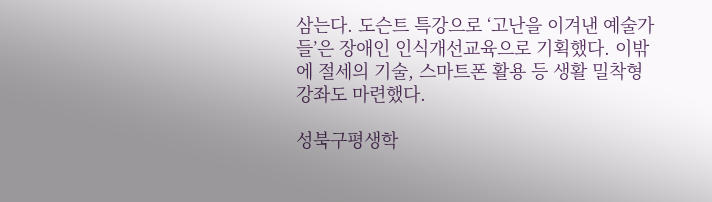삼는다. 도슨트 특강으로 ‘고난을 이겨낸 예술가들’은 장애인 인식개선교육으로 기획했다. 이밖에 절세의 기술, 스마트폰 활용 등 생활 밀착형 강좌도 마련했다.

성북구평생학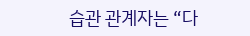습관 관계자는 “다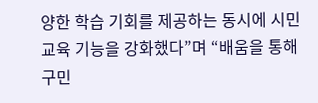양한 학습 기회를 제공하는 동시에 시민교육 기능을 강화했다”며 “배움을 통해 구민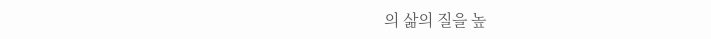의 삶의 질을 높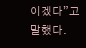이겠다”고 말했다.